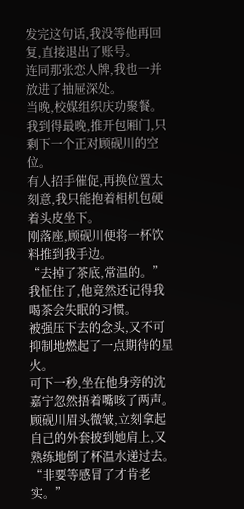发完这句话,我没等他再回复,直接退出了账号。
连同那张恋人牌,我也一并放进了抽屉深处。
当晚,校媒组织庆功聚餐。
我到得最晚,推开包厢门,只剩下一个正对顾砚川的空位。
有人招手催促,再换位置太刻意,我只能抱着相机包硬着头皮坐下。
刚落座,顾砚川便将一杯饮料推到我手边。
“去掉了茶底,常温的。”
我怔住了,他竟然还记得我喝茶会失眠的习惯。
被强压下去的念头,又不可抑制地燃起了一点期待的星火。
可下一秒,坐在他身旁的沈嘉宁忽然捂着嘴咳了两声。
顾砚川眉头微皱,立刻拿起自己的外套披到她肩上,又熟练地倒了杯温水递过去。
“非要等感冒了才肯老实。”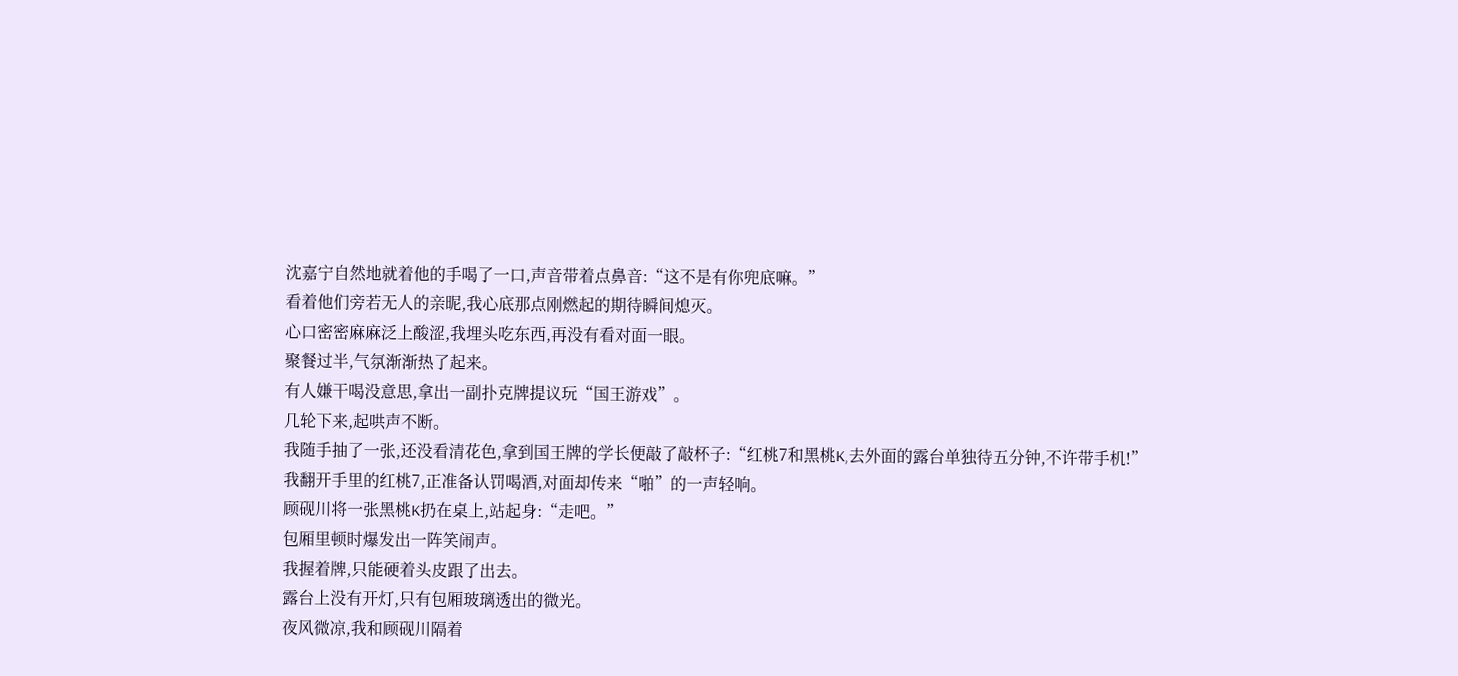沈嘉宁自然地就着他的手喝了一口,声音带着点鼻音:“这不是有你兜底嘛。”
看着他们旁若无人的亲昵,我心底那点刚燃起的期待瞬间熄灭。
心口密密麻麻泛上酸涩,我埋头吃东西,再没有看对面一眼。
聚餐过半,气氛渐渐热了起来。
有人嫌干喝没意思,拿出一副扑克牌提议玩“国王游戏”。
几轮下来,起哄声不断。
我随手抽了一张,还没看清花色,拿到国王牌的学长便敲了敲杯子:“红桃7和黑桃K,去外面的露台单独待五分钟,不许带手机!”
我翻开手里的红桃7,正准备认罚喝酒,对面却传来“啪”的一声轻响。
顾砚川将一张黑桃K扔在桌上,站起身:“走吧。”
包厢里顿时爆发出一阵笑闹声。
我握着牌,只能硬着头皮跟了出去。
露台上没有开灯,只有包厢玻璃透出的微光。
夜风微凉,我和顾砚川隔着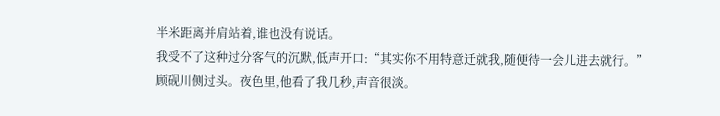半米距离并肩站着,谁也没有说话。
我受不了这种过分客气的沉默,低声开口:“其实你不用特意迁就我,随便待一会儿进去就行。”
顾砚川侧过头。夜色里,他看了我几秒,声音很淡。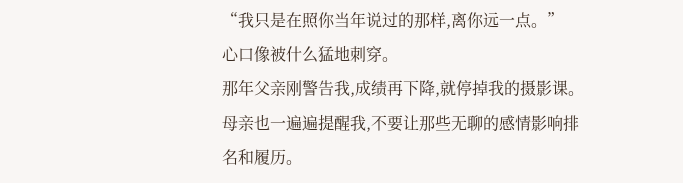“我只是在照你当年说过的那样,离你远一点。”
心口像被什么猛地刺穿。
那年父亲刚警告我,成绩再下降,就停掉我的摄影课。
母亲也一遍遍提醒我,不要让那些无聊的感情影响排名和履历。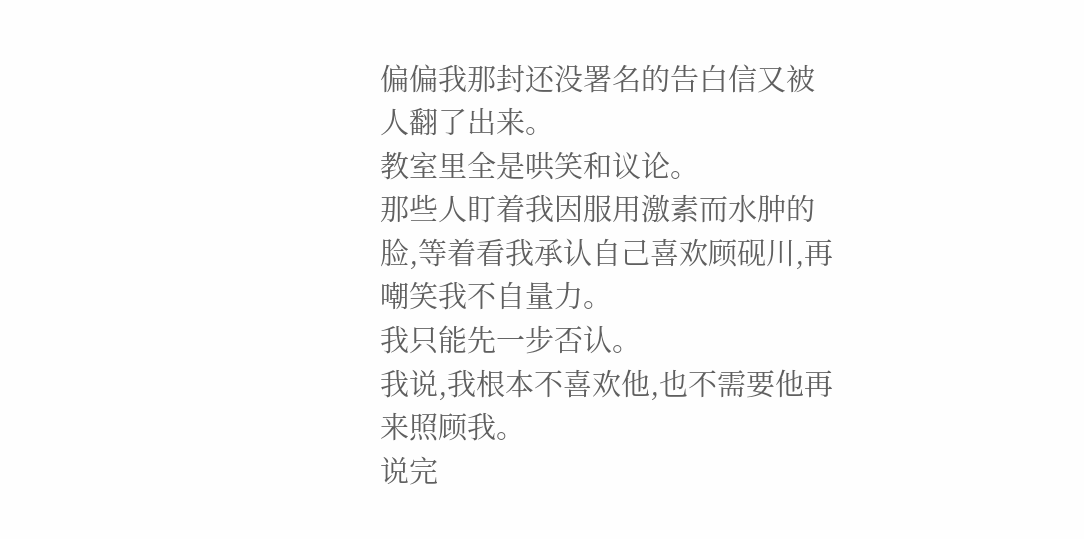偏偏我那封还没署名的告白信又被人翻了出来。
教室里全是哄笑和议论。
那些人盯着我因服用激素而水肿的脸,等着看我承认自己喜欢顾砚川,再嘲笑我不自量力。
我只能先一步否认。
我说,我根本不喜欢他,也不需要他再来照顾我。
说完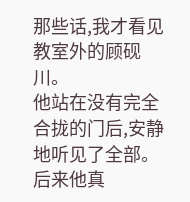那些话,我才看见教室外的顾砚川。
他站在没有完全合拢的门后,安静地听见了全部。
后来他真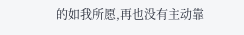的如我所愿,再也没有主动靠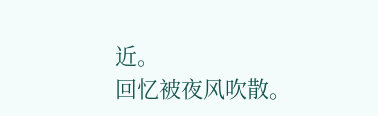近。
回忆被夜风吹散。